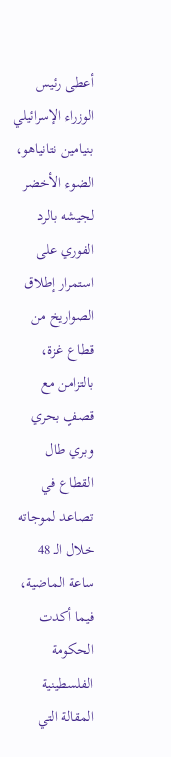أعطى رئيس الوزراء الإسرائيلي بنيامين نتانياهو، الضوء الأخضر لجيشه بالرد الفوري على استمرار إطلاق الصواريخ من قطاع غزة، بالتزامن مع قصفٍ بحري وبري طال القطاع في تصاعد لموجاته خلال الـ 48 ساعة الماضية، فيما أكدت الحكومة الفلسطينية المقالة التي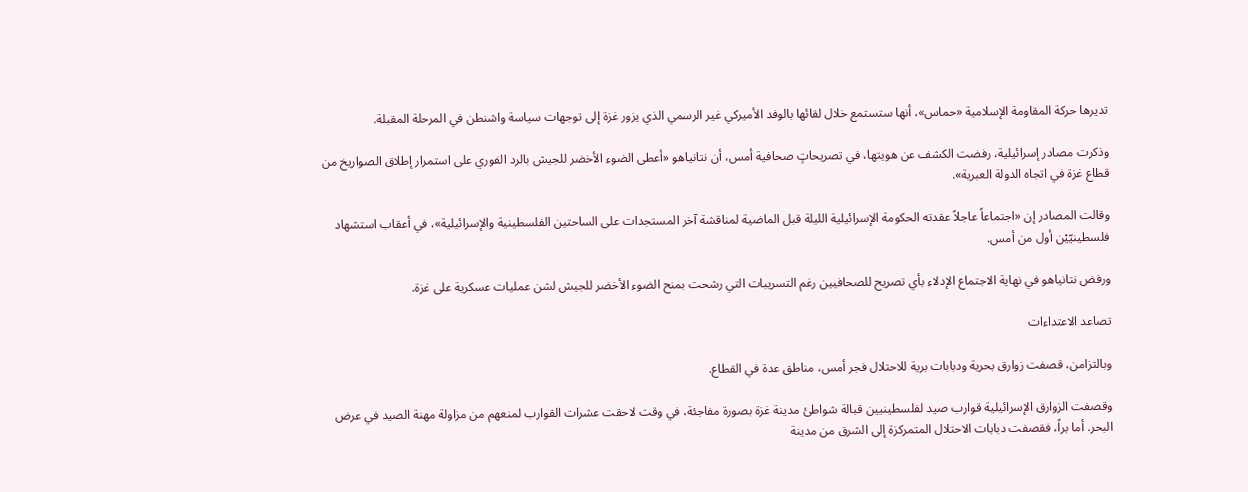تديرها حركة المقاومة الإسلامية «حماس»، أنها ستستمع خلال لقائها بالوفد الأميركي غير الرسمي الذي يزور غزة إلى توجهات سياسة واشنطن في المرحلة المقبلة.

وذكرت مصادر إسرائيلية، رفضت الكشف عن هويتها، في تصريحاتٍ صحافية أمس، أن نتانياهو «أعطى الضوء الأخضر للجيش بالرد الفوري على استمرار إطلاق الصواريخ من قطاع غزة في اتجاه الدولة العبرية».

وقالت المصادر إن «اجتماعاً عاجلاً عقدته الحكومة الإسرائيلية الليلة قبل الماضية لمناقشة آخر المستجدات على الساحتين الفلسطينية والإسرائيلية»، في أعقاب استشهاد فلسطينيّيْن أول من أمس.

ورفض نتانياهو في نهاية الاجتماع الإدلاء بأي تصريح للصحافيين رغم التسريبات التي رشحت بمنح الضوء الأخضر للجيش لشن عمليات عسكرية على غزة.

تصاعد الاعتداءات

وبالتزامن، قصفت زوارق بحرية ودبابات برية للاحتلال فجر أمس، مناطق عدة في القطاع.

وقصفت الزوارق الإسرائيلية قوارب صيد لفلسطينيين قبالة شواطئ مدينة غزة بصورة مفاجئة، في وقت لاحقت عشرات القوارب لمنعهم من مزاولة مهنة الصيد في عرض البحر. أما براً، فقصفت دبابات الاحتلال المتمركزة إلى الشرق من مدينة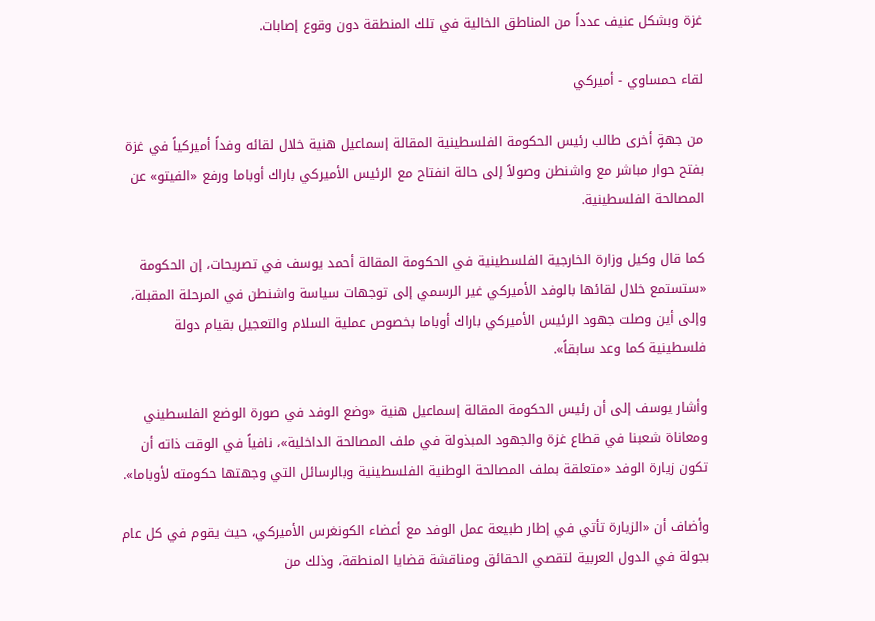غزة وبشكل عنيف عدداً من المناطق الخالية في تلك المنطقة دون وقوع إصابات.

لقاء حمساوي - أميركي

من جهةٍ أخرى طالب رئيس الحكومة الفلسطينية المقالة إسماعيل هنية خلال لقائه وفداً أميركياً في غزة بفتح حوار مباشر مع واشنطن وصولاً إلى حالة انفتاح مع الرئيس الأميركي باراك أوباما ورفع «الفيتو» عن المصالحة الفلسطينية.

كما قال وكيل وزارة الخارجية الفلسطينية في الحكومة المقالة أحمد يوسف في تصريحات، إن الحكومة «ستستمع خلال لقائها بالوفد الأميركي غير الرسمي إلى توجهات سياسة واشنطن في المرحلة المقبلة، وإلى أين وصلت جهود الرئيس الأميركي باراك أوباما بخصوص عملية السلام والتعجيل بقيام دولة فلسطينية كما وعد سابقاً».

وأشار يوسف إلى أن رئيس الحكومة المقالة إسماعيل هنية «وضع الوفد في صورة الوضع الفلسطيني ومعاناة شعبنا في قطاع غزة والجهود المبذولة في ملف المصالحة الداخلية»، نافياً في الوقت ذاته أن تكون زيارة الوفد «متعلقة بملف المصالحة الوطنية الفلسطينية وبالرسائل التي وجهتها حكومته لأوباما».

وأضاف أن «الزيارة تأتي في إطار طبيعة عمل الوفد مع أعضاء الكونغرس الأميركي، حيث يقوم في كل عام بجولة في الدول العربية لتقصي الحقائق ومناقشة قضايا المنطقة، وذلك من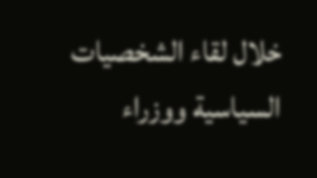خلال لقاء الشخصيات السياسية ووزراء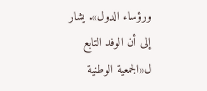ورؤساء الدول». يشار إلى أن الوفد التابع ل«الجمعية الوطنية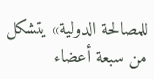للمصالحة الدولية» يتشكل من سبعة أعضاء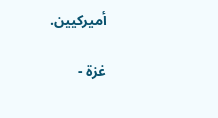أميركيين.

غزة -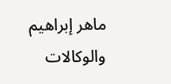ماهر إبراهيم والوكالات